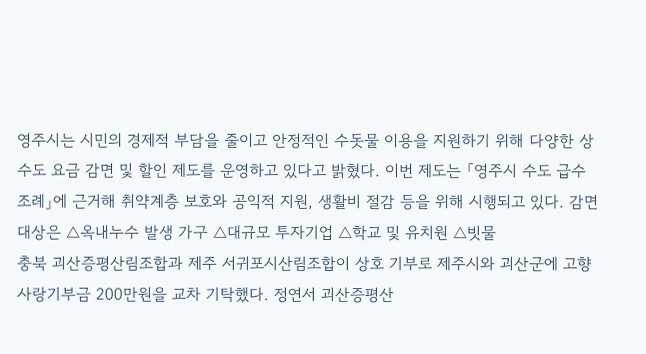영주시는 시민의 경제적 부담을 줄이고 안정적인 수돗물 이용을 지원하기 위해 다양한 상수도 요금 감면 및 할인 제도를 운영하고 있다고 밝혔다. 이번 제도는 「영주시 수도 급수 조례」에 근거해 취약계층 보호와 공익적 지원, 생활비 절감 등을 위해 시행되고 있다. 감면 대상은 △옥내누수 발생 가구 △대규모 투자기업 △학교 및 유치원 △빗물
충북 괴산증평산림조합과 제주 서귀포시산림조합이 상호 기부로 제주시와 괴산군에 고향사랑기부금 200만원을 교차 기탁했다. 정연서 괴산증평산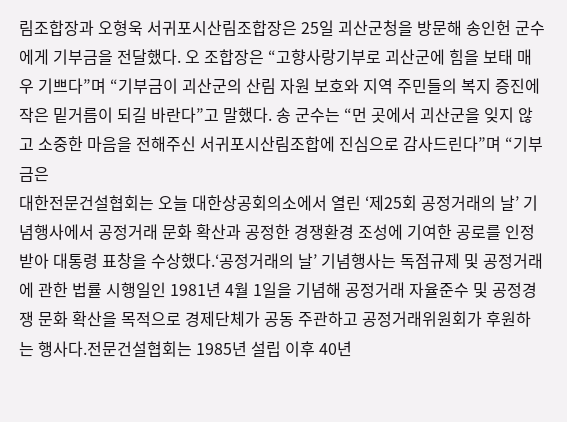림조합장과 오형욱 서귀포시산림조합장은 25일 괴산군청을 방문해 송인헌 군수에게 기부금을 전달했다. 오 조합장은 “고향사랑기부로 괴산군에 힘을 보태 매우 기쁘다”며 “기부금이 괴산군의 산림 자원 보호와 지역 주민들의 복지 증진에 작은 밑거름이 되길 바란다”고 말했다. 송 군수는 “먼 곳에서 괴산군을 잊지 않고 소중한 마음을 전해주신 서귀포시산림조합에 진심으로 감사드린다”며 “기부금은
대한전문건설협회는 오늘 대한상공회의소에서 열린 ‘제25회 공정거래의 날’ 기념행사에서 공정거래 문화 확산과 공정한 경쟁환경 조성에 기여한 공로를 인정받아 대통령 표창을 수상했다.‘공정거래의 날’ 기념행사는 독점규제 및 공정거래에 관한 법률 시행일인 1981년 4월 1일을 기념해 공정거래 자율준수 및 공정경쟁 문화 확산을 목적으로 경제단체가 공동 주관하고 공정거래위원회가 후원하는 행사다.전문건설협회는 1985년 설립 이후 40년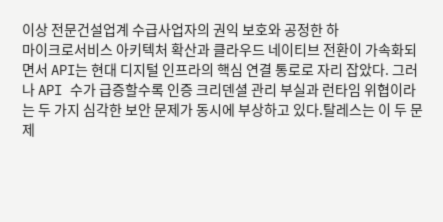이상 전문건설업계 수급사업자의 권익 보호와 공정한 하
마이크로서비스 아키텍처 확산과 클라우드 네이티브 전환이 가속화되면서 API는 현대 디지털 인프라의 핵심 연결 통로로 자리 잡았다. 그러나 API 수가 급증할수록 인증 크리덴셜 관리 부실과 런타임 위협이라는 두 가지 심각한 보안 문제가 동시에 부상하고 있다.탈레스는 이 두 문제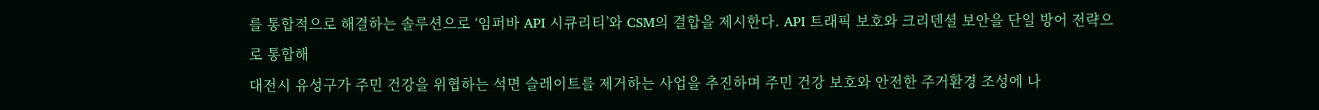를 통합적으로 해결하는 솔루션으로 ‘임퍼바 API 시큐리티’와 CSM의 결합을 제시한다. API 트래픽 보호와 크리덴셜 보안을 단일 방어 전략으로 통합해
대전시 유성구가 주민 건강을 위협하는 석면 슬레이트를 제거하는 사업을 추진하며 주민 건강 보호와 안전한 주거환경 조성에 나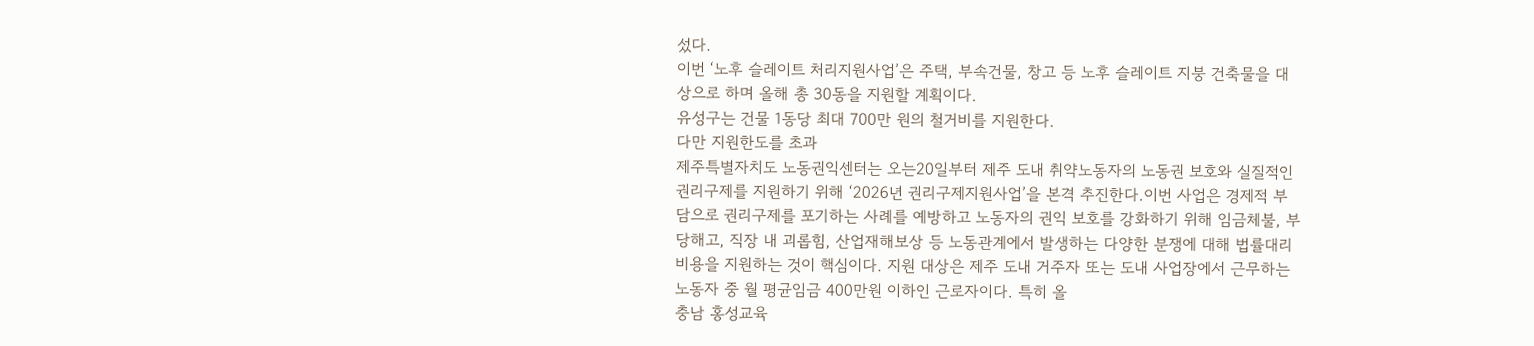섰다.
이번 ‘노후 슬레이트 처리지원사업’은 주택, 부속건물, 창고 등 노후 슬레이트 지붕 건축물을 대상으로 하며 올해 총 30동을 지원할 계획이다.
유성구는 건물 1동당 최대 700만 원의 철거비를 지원한다.
다만 지원한도를 초과
제주특별자치도 노동권익센터는 오는20일부터 제주 도내 취약노동자의 노동권 보호와 실질적인 권리구제를 지원하기 위해 ‘2026년 권리구제지원사업’을 본격 추진한다.이번 사업은 경제적 부담으로 권리구제를 포기하는 사례를 예방하고 노동자의 권익 보호를 강화하기 위해 임금체불, 부당해고, 직장 내 괴롭힘, 산업재해보상 등 노동관계에서 발생하는 다양한 분쟁에 대해 법률대리 비용을 지원하는 것이 핵심이다. 지원 대상은 제주 도내 거주자 또는 도내 사업장에서 근무하는 노동자 중 월 평균임금 400만원 이하인 근로자이다. 특히 올
충남 홍성교육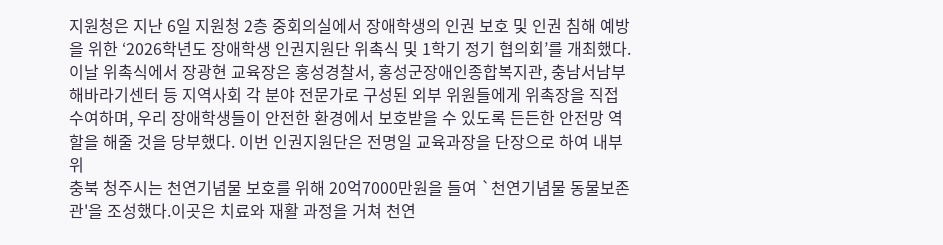지원청은 지난 6일 지원청 2층 중회의실에서 장애학생의 인권 보호 및 인권 침해 예방을 위한 ‘2026학년도 장애학생 인권지원단 위촉식 및 1학기 정기 협의회’를 개최했다. 이날 위촉식에서 장광현 교육장은 홍성경찰서, 홍성군장애인종합복지관, 충남서남부해바라기센터 등 지역사회 각 분야 전문가로 구성된 외부 위원들에게 위촉장을 직접 수여하며, 우리 장애학생들이 안전한 환경에서 보호받을 수 있도록 든든한 안전망 역할을 해줄 것을 당부했다. 이번 인권지원단은 전명일 교육과장을 단장으로 하여 내부위
충북 청주시는 천연기념물 보호를 위해 20억7000만원을 들여 `천연기념물 동물보존관'을 조성했다.이곳은 치료와 재활 과정을 거쳐 천연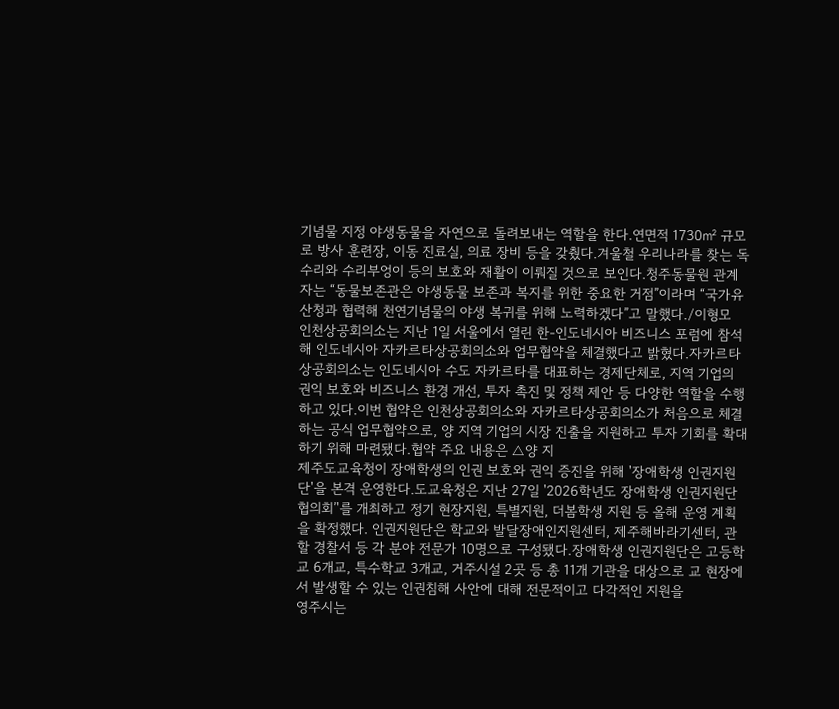기념물 지정 야생동물을 자연으로 돌려보내는 역할을 한다.연면적 1730㎡ 규모로 방사 훈련장, 이동 진료실, 의료 장비 등을 갖췄다.겨울철 우리나라를 찾는 독수리와 수리부엉이 등의 보호와 재활이 이뤄질 것으로 보인다.청주동물원 관계자는 “동물보존관은 야생동물 보존과 복지를 위한 중요한 거점”이라며 “국가유산청과 협력해 천연기념물의 야생 복귀를 위해 노력하겠다”고 말했다./이형모
인천상공회의소는 지난 1일 서울에서 열린 한-인도네시아 비즈니스 포럼에 참석해 인도네시아 자카르타상공회의소와 업무협약을 체결했다고 밝혔다.자카르타상공회의소는 인도네시아 수도 자카르타를 대표하는 경제단체로, 지역 기업의 권익 보호와 비즈니스 환경 개선, 투자 촉진 및 정책 제안 등 다양한 역할을 수행하고 있다.이번 협약은 인천상공회의소와 자카르타상공회의소가 처음으로 체결하는 공식 업무협약으로, 양 지역 기업의 시장 진출을 지원하고 투자 기회를 확대하기 위해 마련됐다.협약 주요 내용은 △양 지
제주도교육청이 장애학생의 인권 보호와 권익 증진을 위해 '장애학생 인권지원단'을 본격 운영한다.도교육청은 지난 27일 '2026학년도 장애학생 인권지원단 협의회’'를 개최하고 정기 현장지원, 특별지원, 더봄학생 지원 등 올해 운영 계획을 확정했다. 인권지원단은 학교와 발달장애인지원센터, 제주해바라기센터, 관할 경찰서 등 각 분야 전문가 10명으로 구성됐다.장애학생 인권지원단은 고등학교 6개교, 특수학교 3개교, 거주시설 2곳 등 총 11개 기관을 대상으로 교 현장에서 발생할 수 있는 인권침해 사안에 대해 전문적이고 다각적인 지원을
영주시는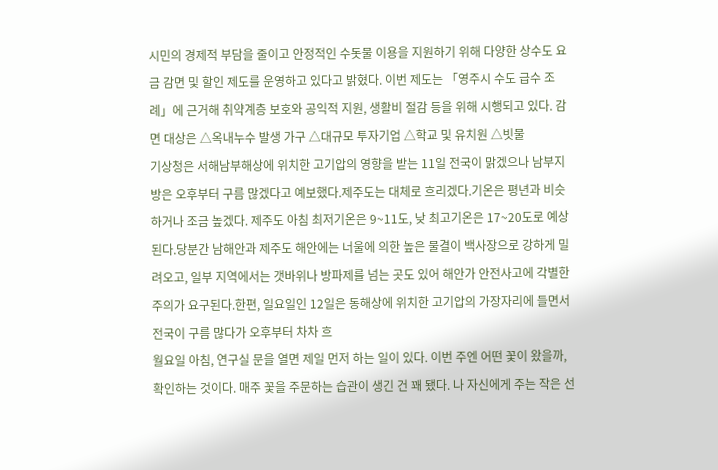시민의 경제적 부담을 줄이고 안정적인 수돗물 이용을 지원하기 위해 다양한 상수도 요금 감면 및 할인 제도를 운영하고 있다고 밝혔다. 이번 제도는 「영주시 수도 급수 조례」에 근거해 취약계층 보호와 공익적 지원, 생활비 절감 등을 위해 시행되고 있다. 감면 대상은 △옥내누수 발생 가구 △대규모 투자기업 △학교 및 유치원 △빗물
기상청은 서해남부해상에 위치한 고기압의 영향을 받는 11일 전국이 맑겠으나 남부지방은 오후부터 구름 많겠다고 예보했다.제주도는 대체로 흐리겠다.기온은 평년과 비슷하거나 조금 높겠다. 제주도 아침 최저기온은 9~11도, 낮 최고기온은 17~20도로 예상된다.당분간 남해안과 제주도 해안에는 너울에 의한 높은 물결이 백사장으로 강하게 밀려오고, 일부 지역에서는 갯바위나 방파제를 넘는 곳도 있어 해안가 안전사고에 각별한 주의가 요구된다.한편, 일요일인 12일은 동해상에 위치한 고기압의 가장자리에 들면서 전국이 구름 많다가 오후부터 차차 흐
월요일 아침, 연구실 문을 열면 제일 먼저 하는 일이 있다. 이번 주엔 어떤 꽃이 왔을까, 확인하는 것이다. 매주 꽃을 주문하는 습관이 생긴 건 꽤 됐다. 나 자신에게 주는 작은 선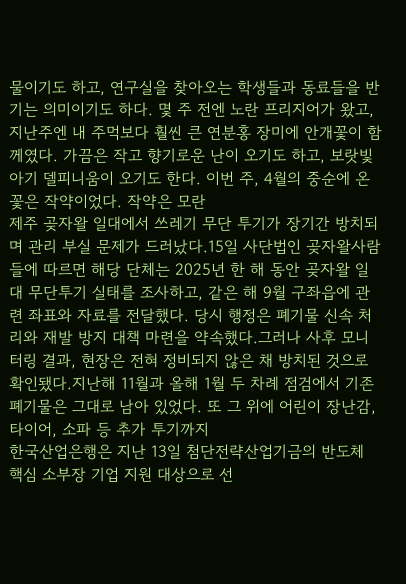물이기도 하고, 연구실을 찾아오는 학생들과 동료들을 반기는 의미이기도 하다. 몇 주 전엔 노란 프리지어가 왔고, 지난주엔 내 주먹보다 훨씬 큰 연분홍 장미에 안개꽃이 함께였다. 가끔은 작고 향기로운 난이 오기도 하고, 보랏빛 아기 델피니움이 오기도 한다. 이번 주, 4월의 중순에 온 꽃은 작약이었다. 작약은 모란
제주 곶자왈 일대에서 쓰레기 무단 투기가 장기간 방치되며 관리 부실 문제가 드러났다.15일 사단법인 곶자왈사람들에 따르면 해당 단체는 2025년 한 해 동안 곶자왈 일대 무단투기 실태를 조사하고, 같은 해 9월 구좌읍에 관련 좌표와 자료를 전달했다. 당시 행정은 폐기물 신속 처리와 재발 방지 대책 마련을 약속했다.그러나 사후 모니터링 결과, 현장은 전혀 정비되지 않은 채 방치된 것으로 확인됐다.지난해 11월과 올해 1월 두 차례 점검에서 기존 폐기물은 그대로 남아 있었다. 또 그 위에 어린이 장난감, 타이어, 소파 등 추가 투기까지
한국산업은행은 지난 13일 첨단전략산업기금의 반도체 핵심 소부장 기업 지원 대상으로 선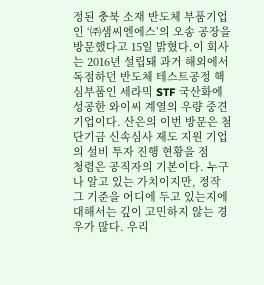정된 충북 소재 반도체 부품기업인 ‘㈜샘씨엔에스’의 오송 공장을 방문했다고 15일 밝혔다.이 회사는 2016년 설립돼 과거 해외에서 독점하던 반도체 테스트공정 핵심부품인 세라믹 STF 국산화에 성공한 와이씨 계열의 우량 중견기업이다. 산은의 이번 방문은 첨단기금 신속심사 제도 지원 기업의 설비 투자 진행 현황을 점
청렴은 공직자의 기본이다. 누구나 알고 있는 가치이지만, 정작 그 기준을 어디에 두고 있는지에 대해서는 깊이 고민하지 않는 경우가 많다. 우리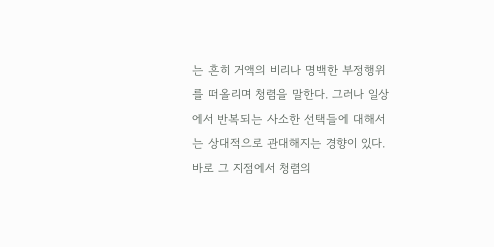는 흔히 거액의 비리나 명백한 부정행위를 떠올리며 청렴을 말한다. 그러나 일상에서 반복되는 사소한 선택들에 대해서는 상대적으로 관대해지는 경향이 있다. 바로 그 지점에서 청렴의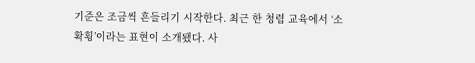기준은 조금씩 흔들리기 시작한다. 최근 한 청렴 교육에서 ‘소확횡’이라는 표현이 소개됐다. 사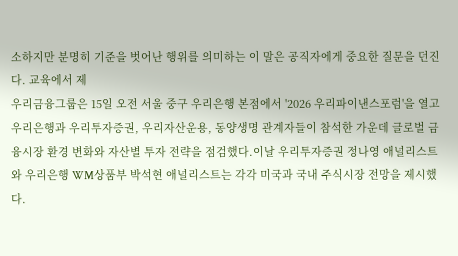소하지만 분명히 기준을 벗어난 행위를 의미하는 이 말은 공직자에게 중요한 질문을 던진다. 교육에서 제
우리금융그룹은 15일 오전 서울 중구 우리은행 본점에서 '2026 우리파이낸스포럼'을 열고 우리은행과 우리투자증권, 우리자산운용, 동양생명 관계자들이 참석한 가운데 글로벌 금융시장 환경 변화와 자산별 투자 전략을 점검했다.이날 우리투자증권 정나영 애널리스트와 우리은행 WM상품부 박석현 애널리스트는 각각 미국과 국내 주식시장 전망을 제시했다.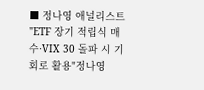■ 정나영 애널리스트 "ETF 장기 적립식 매수·VIX 30 돌파 시 기회로 활용"정나영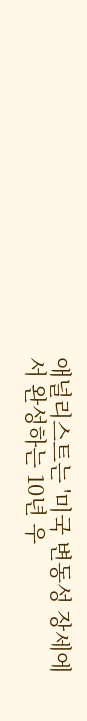애널리스트는 '미국 변동성 장세에서 완성하는 10년 우